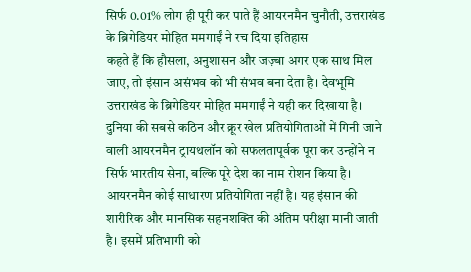सिर्फ 0.01% लोग ही पूरी कर पाते हैं आयरनमैन चुनौती, उत्तराखंड के ब्रिगेडियर मोहित ममगाईं ने रच दिया इतिहास
कहते हैं कि हौसला, अनुशासन और जज़्बा अगर एक साथ मिल जाए, तो इंसान असंभव को भी संभव बना देता है। देवभूमि उत्तराखंड के ब्रिगेडियर मोहित ममगाईं ने यही कर दिखाया है। दुनिया की सबसे कठिन और क्रूर खेल प्रतियोगिताओं में गिनी जाने वाली आयरनमैन ट्रायथलॉन को सफलतापूर्वक पूरा कर उन्होंने न सिर्फ भारतीय सेना, बल्कि पूरे देश का नाम रोशन किया है।
आयरनमैन कोई साधारण प्रतियोगिता नहीं है। यह इंसान की शारीरिक और मानसिक सहनशक्ति की अंतिम परीक्षा मानी जाती है। इसमें प्रतिभागी को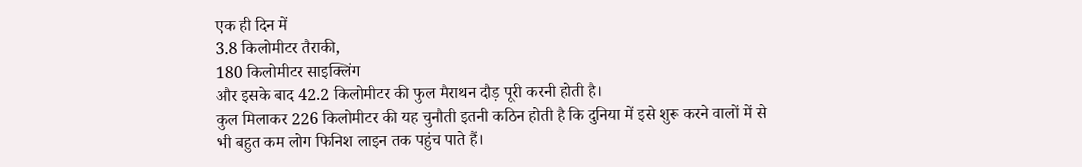एक ही दिन में
3.8 किलोमीटर तैराकी,
180 किलोमीटर साइक्लिंग
और इसके बाद 42.2 किलोमीटर की फुल मैराथन दौड़ पूरी करनी होती है।
कुल मिलाकर 226 किलोमीटर की यह चुनौती इतनी कठिन होती है कि दुनिया में इसे शुरू करने वालों में से भी बहुत कम लोग फिनिश लाइन तक पहुंच पाते हैं।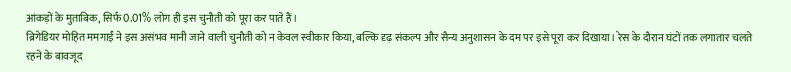आंकड़ों के मुताबिक, सिर्फ 0.01% लोग ही इस चुनौती को पूरा कर पाते हैं।
ब्रिगेडियर मोहित ममगाईं ने इस असंभव मानी जाने वाली चुनौती को न केवल स्वीकार किया, बल्कि दृढ़ संकल्प और सैन्य अनुशासन के दम पर इसे पूरा कर दिखाया। रेस के दौरान घंटों तक लगातार चलते रहने के बावजूद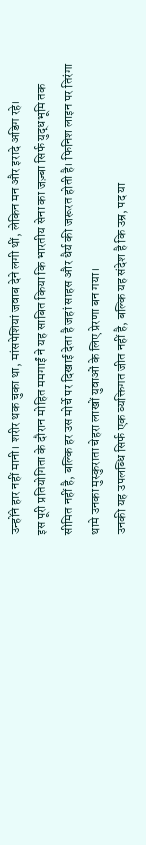उन्होंने हार नहीं मानी। शरीर थक चुका था, मांसपेशियां जवाब देने लगी थीं, लेकिन मन और इरादे अडिग रहे।
इस पूरी प्रतियोगिता के दौरान मोहित ममगाईं ने यह साबित किया कि भारतीय सेना का जज़्बा सिर्फ युद्धभूमि तक सीमित नहीं है, बल्कि हर उस मोर्चे पर दिखाई देता है जहां साहस और धैर्य की जरूरत होती है। फिनिश लाइन पर तिरंगा थामे उनका मुस्कुराता चेहरा लाखों युवाओं के लिए प्रेरणा बन गया।
उनकी यह उपलब्धि सिर्फ एक व्यक्तिगत जीत नहीं है, बल्कि यह संदेश है कि उम्र, पद या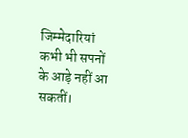जिम्मेदारियां कभी भी सपनों के आड़े नहीं आ सकतीं।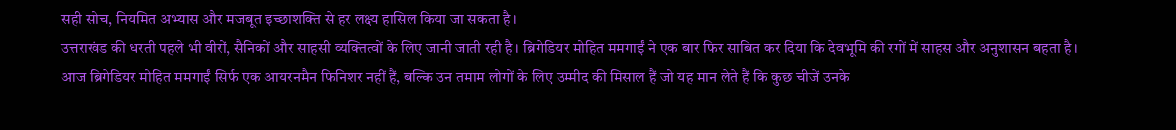सही सोच, नियमित अभ्यास और मजबूत इच्छाशक्ति से हर लक्ष्य हासिल किया जा सकता है।
उत्तराखंड की धरती पहले भी वीरों, सैनिकों और साहसी व्यक्तित्वों के लिए जानी जाती रही है। ब्रिगेडियर मोहित ममगाईं ने एक बार फिर साबित कर दिया कि देवभूमि की रगों में साहस और अनुशासन बहता है।
आज ब्रिगेडियर मोहित ममगाईं सिर्फ एक आयरनमैन फिनिशर नहीं हैं, बल्कि उन तमाम लोगों के लिए उम्मीद की मिसाल हैं जो यह मान लेते हैं कि कुछ चीजें उनके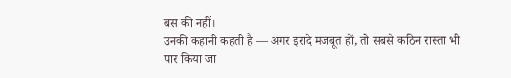बस की नहीं।
उनकी कहानी कहती है — अगर इरादे मजबूत हों, तो सबसे कठिन रास्ता भी पार किया जा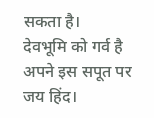सकता है।
देवभूमि को गर्व है अपने इस सपूत पर
जय हिंद।